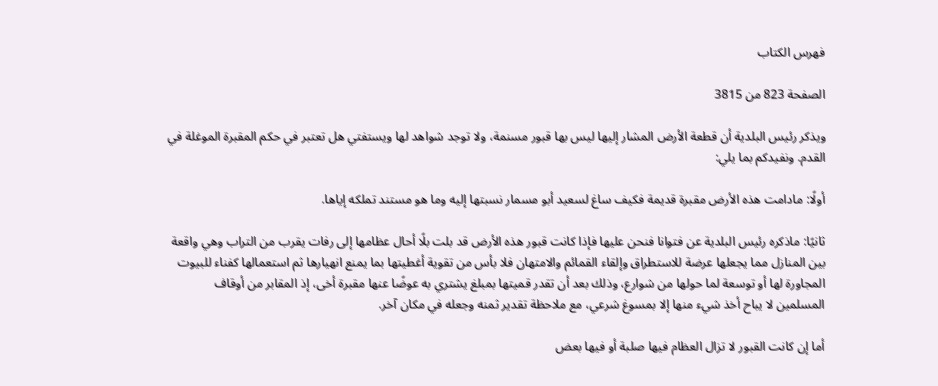فهرس الكتاب

الصفحة 823 من 3815

ويذكر رئيس البلدية أن قطعة الأرض المشار إليها ليس بها قبور مسنمة، ولا توجد شواهد لها ويستفتي هل تعتبر في حكم المقبرة الموغلة في القدم. ونفيدكم بما يلي:

أولًا: مادامت هذه الأرض مقبرة قديمة فكيف ساغ لسعيد أبو مسمار نسبتها إليه وما هو مستند تملكه إياها.

ثانيًا: ماذكره رئيس البلدية عن فتوانا فنحن عليها فإذا كانت قبور هذه الأرض قد بلت بلًا أحال عظامها إلى رفات يقرب من التراب وهي واقعة بين المنازل مما يجعلها عرضة للاستطراق وإلقاء القمائم والامتهان فلا بأس من تقوية أغطيتها بما يمنع انهيارها ثم استعمالها كفناء للبيوت المجاورة لها أو توسعة لما حولها من شوارع، وذلك بعد أن تقدر قميتها بمبلغ يشتري به عوضًا عنها مقبرة أخى، إذ المقابر من أوقاف المسلمين لا يباح أخذ شيء منها إلا بمسوغ شرعي، مع ملاحظة تقدير ثمنه وجعله في مكان آخر.

أما إن كانت القبور لا تزال العظام فيها صلبة أو فيها بعض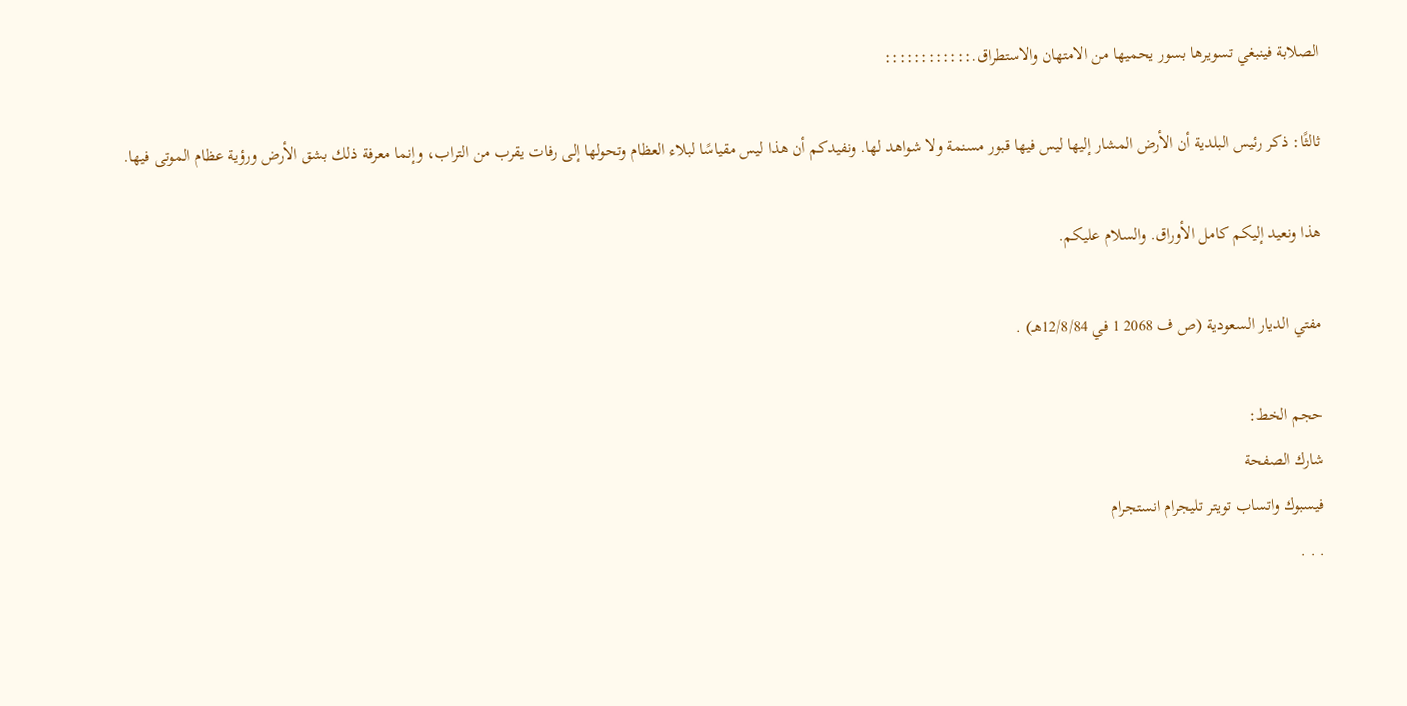الصلابة فينبغي تسويرها بسور يحميها من الامتهان والاستطراق.::::::::::::

ثالثًا: ذكر رئيس البلدية أن الأرض المشار إليها ليس فيها قبور مسنمة ولا شواهد لها. ونفيدكم أن هذا ليس مقياسًا لبلاء العظام وتحولها إلى رفات يقرب من التراب، وإنما معرفة ذلك بشق الأرض ورؤية عظام الموتى فيها.

هذا ونعيد إليكم كامل الأوراق. والسلام عليكم.

مفتي الديار السعودية (ص ف 2068 1 في 12/8/84هـ) .

حجم الخط:
شارك الصفحة
فيسبوك واتساب تويتر تليجرام انستجرام
. . .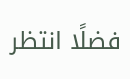فضلًا انتظر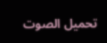تحميل الصوت